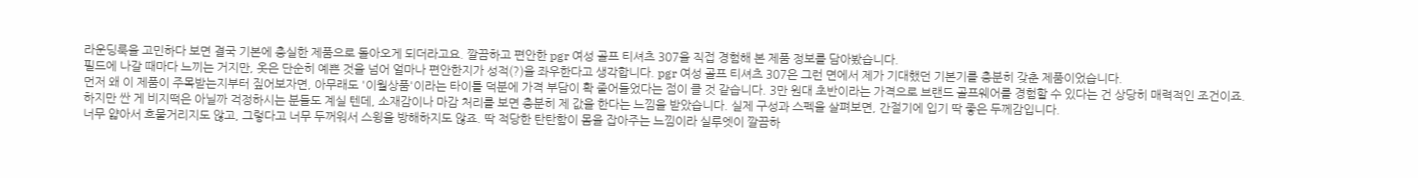라운딩룩을 고민하다 보면 결국 기본에 충실한 제품으로 돌아오게 되더라고요. 깔끔하고 편안한 pgr 여성 골프 티셔츠 307을 직접 경험해 본 제품 정보를 담아봤습니다.
필드에 나갈 때마다 느끼는 거지만, 옷은 단순히 예쁜 것을 넘어 얼마나 편안한지가 성적(?)을 좌우한다고 생각합니다. pgr 여성 골프 티셔츠 307은 그런 면에서 제가 기대했던 기본기를 충분히 갖춘 제품이었습니다.
먼저 왜 이 제품이 주목받는지부터 짚어보자면, 아무래도 '이월상품'이라는 타이틀 덕분에 가격 부담이 확 줄어들었다는 점이 클 것 같습니다. 3만 원대 초반이라는 가격으로 브랜드 골프웨어를 경험할 수 있다는 건 상당히 매력적인 조건이죠.
하지만 싼 게 비지떡은 아닐까 걱정하시는 분들도 계실 텐데, 소재감이나 마감 처리를 보면 충분히 제 값을 한다는 느낌을 받았습니다. 실제 구성과 스펙을 살펴보면, 간절기에 입기 딱 좋은 두께감입니다.
너무 얇아서 흐물거리지도 않고, 그렇다고 너무 두꺼워서 스윙을 방해하지도 않죠. 딱 적당한 탄탄함이 몸을 잡아주는 느낌이라 실루엣이 깔끔하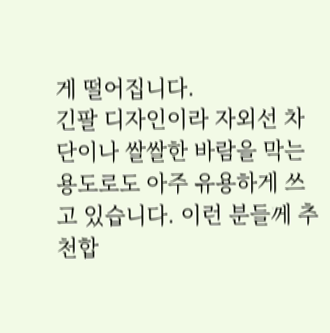게 떨어집니다.
긴팔 디자인이라 자외선 차단이나 쌀쌀한 바람을 막는 용도로도 아주 유용하게 쓰고 있습니다. 이런 분들께 추천합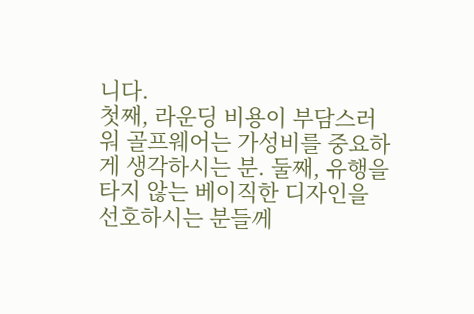니다.
첫째, 라운딩 비용이 부담스러워 골프웨어는 가성비를 중요하게 생각하시는 분. 둘째, 유행을 타지 않는 베이직한 디자인을 선호하시는 분들께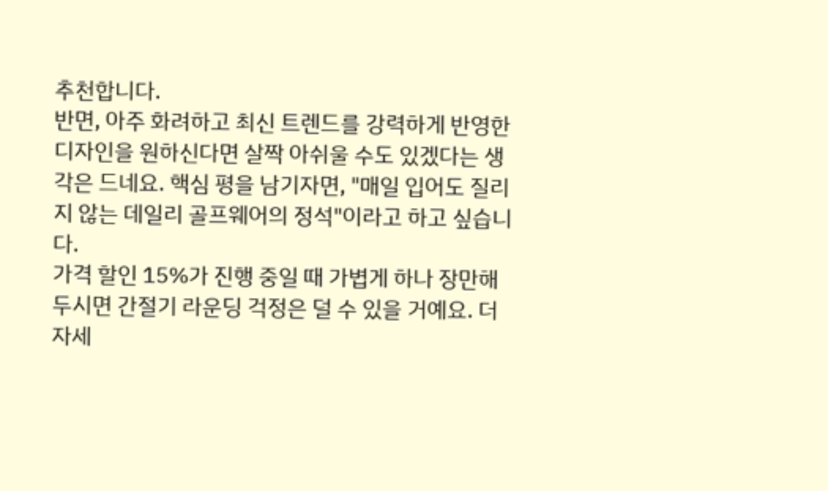추천합니다.
반면, 아주 화려하고 최신 트렌드를 강력하게 반영한 디자인을 원하신다면 살짝 아쉬울 수도 있겠다는 생각은 드네요. 핵심 평을 남기자면, "매일 입어도 질리지 않는 데일리 골프웨어의 정석"이라고 하고 싶습니다.
가격 할인 15%가 진행 중일 때 가볍게 하나 장만해 두시면 간절기 라운딩 걱정은 덜 수 있을 거예요. 더 자세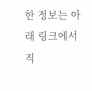한 정보는 아래 링크에서 직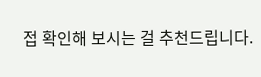접 확인해 보시는 걸 추천드립니다.